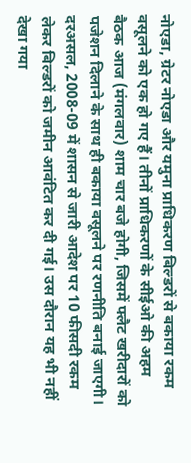नोएडा, ग्रेटर नोएडा और यमुना प्राधिकरण बिल्डरों से बकाया रकम वसूलने को एक हो गए हैं। तीनों प्राधिकरणों के सीईओ की अहम बैठक आज (मंगलवार) शाम चार बजे होगी, जिसमें फ्लैट खरीदारों को पजेशन दिलाने के साथ ही बकाया वसूलने पर रणनीति बनाई जाएगी।
दरअसल, 2008-09 में शासन से जारी आदेश पर 10 फीसदी रकम लेकर बिल्डरों को जमीन आवंटित कर दी गई। उस दौरान यह भी नहीं देखा गया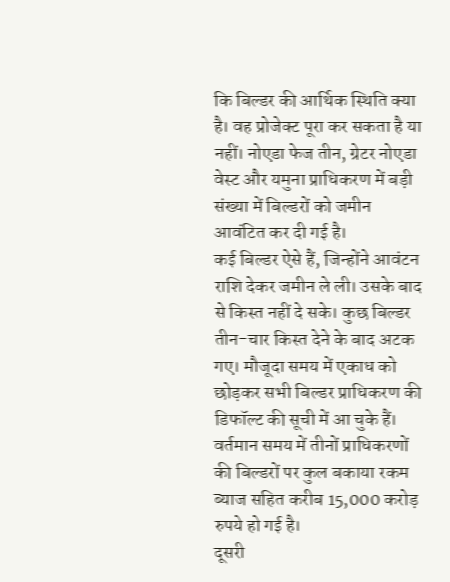कि बिल्डर की आर्थिक स्थिति क्या है। वह प्रोजेक्ट पूरा कर सकता है या नहीं। नोएडा फेज तीन, ग्रेटर नोएडा वेस्ट और यमुना प्राधिकरण में बड़ी संख्या में बिल्डरों को जमीन आवंटित कर दी गई है।
कई बिल्डर ऐसे हैं, जिन्होंने आवंटन राशि देकर जमीन ले ली। उसके बाद से किस्त नहीं दे सके। कुछ बिल्डर तीन-चार किस्त देने के बाद अटक गए। मौजूदा समय में एकाध को छोड़कर सभी बिल्डर प्राधिकरण की डिफॉल्ट की सूची में आ चुके हैं। वर्तमान समय में तीनों प्राधिकरणों की बिल्डरों पर कुल बकाया रकम ब्याज सहित करीब 15,000 करोड़ रुपये हो गई है।
दूसरी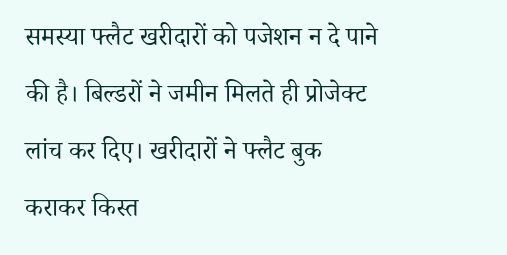समस्या फ्लैट खरीदारों को पजेशन न दे पाने की है। बिल्डरों ने जमीन मिलते ही प्रोजेक्ट लांच कर दिए। खरीदारों ने फ्लैट बुक कराकर किस्त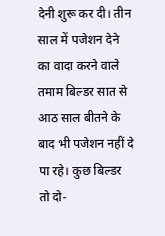देनी शुरू कर दी। तीन साल में पजेशन देने का वादा करने वाले तमाम बिल्डर सात से आठ साल बीतने के बाद भी पजेशन नहीं दे पा रहे। कुछ बिल्डर तो दो-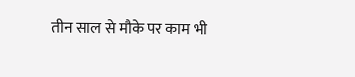तीन साल से मौके पर काम भी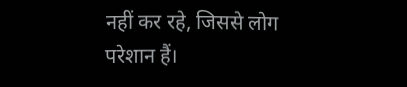नहीं कर रहे, जिससे लोग परेशान हैं।